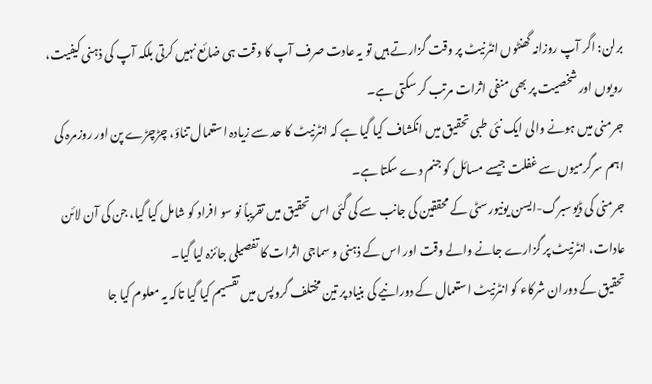برلن: اگر آپ روزانہ گھنٹوں انٹرنیٹ پر وقت گزارتے ہیں تو یہ عادت صرف آپ کا وقت ہی ضائع نہیں کرتی بلکہ آپ کی ذہنی کیفیت، رویوں اور شخصیت پر بھی منفی اثرات مرتب کر سکتی ہے۔
جرمنی میں ہونے والی ایک نئی طبی تحقیق میں انکشاف کیا گیا ہے کہ انٹرنیٹ کا حد سے زیادہ استعمال تناؤ، چڑچڑے پن اور روزمرہ کی اہم سرگرمیوں سے غفلت جیسے مسائل کو جنم دے سکتا ہے۔
جرمنی کی ڈیوسبرگ-ایسن یونیورسٹی کے محققین کی جانب سے کی گئی اس تحقیق میں تقریباً نو سو افراد کو شامل کیا گیا، جن کی آن لائن عادات، انٹرنیٹ پر گزارے جانے والے وقت اور اس کے ذہنی و سماجی اثرات کا تفصیلی جائزہ لیا گیا۔
تحقیق کے دوران شرکاء کو انٹرنیٹ استعمال کے دورانیے کی بنیاد پر تین مختلف گروپس میں تقسیم کیا گیا تاکہ یہ معلوم کیا جا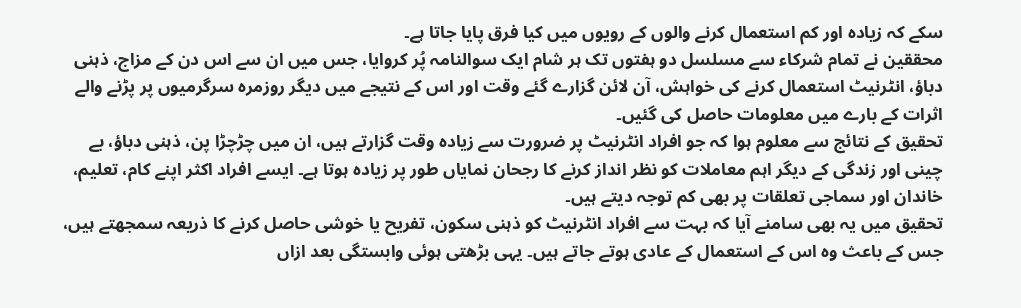سکے کہ زیادہ اور کم استعمال کرنے والوں کے رویوں میں کیا فرق پایا جاتا ہے۔
محققین نے تمام شرکاء سے مسلسل دو ہفتوں تک ہر شام ایک سوالنامہ پُر کروایا، جس میں ان سے اس دن کے مزاج، ذہنی دباؤ، انٹرنیٹ استعمال کرنے کی خواہش، آن لائن گزارے گئے وقت اور اس کے نتیجے میں دیگر روزمرہ سرگرمیوں پر پڑنے والے اثرات کے بارے میں معلومات حاصل کی گئیں۔
تحقیق کے نتائج سے معلوم ہوا کہ جو افراد انٹرنیٹ پر ضرورت سے زیادہ وقت گزارتے ہیں، ان میں چڑچڑا پن، ذہنی دباؤ، بے چینی اور زندگی کے دیگر اہم معاملات کو نظر انداز کرنے کا رجحان نمایاں طور پر زیادہ ہوتا ہے۔ ایسے افراد اکثر اپنے کام، تعلیم، خاندان اور سماجی تعلقات پر بھی کم توجہ دیتے ہیں۔
تحقیق میں یہ بھی سامنے آیا کہ بہت سے افراد انٹرنیٹ کو ذہنی سکون، تفریح یا خوشی حاصل کرنے کا ذریعہ سمجھتے ہیں، جس کے باعث وہ اس کے استعمال کے عادی ہوتے جاتے ہیں۔ یہی بڑھتی ہوئی وابستگی بعد ازاں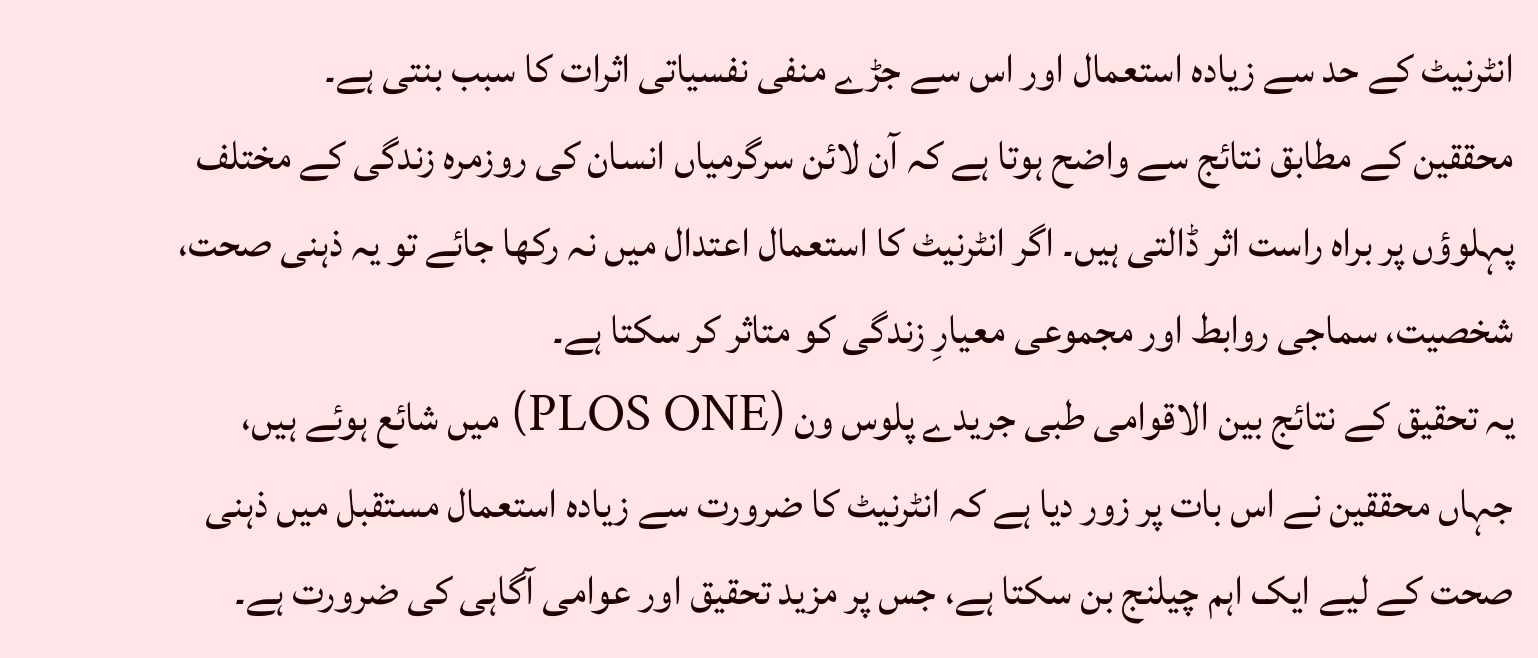انٹرنیٹ کے حد سے زیادہ استعمال اور اس سے جڑے منفی نفسیاتی اثرات کا سبب بنتی ہے۔
محققین کے مطابق نتائج سے واضح ہوتا ہے کہ آن لائن سرگرمیاں انسان کی روزمرہ زندگی کے مختلف پہلوؤں پر براہ راست اثر ڈالتی ہیں۔ اگر انٹرنیٹ کا استعمال اعتدال میں نہ رکھا جائے تو یہ ذہنی صحت، شخصیت، سماجی روابط اور مجموعی معیارِ زندگی کو متاثر کر سکتا ہے۔
یہ تحقیق کے نتائج بین الاقوامی طبی جریدے پلوس ون (PLOS ONE) میں شائع ہوئے ہیں، جہاں محققین نے اس بات پر زور دیا ہے کہ انٹرنیٹ کا ضرورت سے زیادہ استعمال مستقبل میں ذہنی صحت کے لیے ایک اہم چیلنج بن سکتا ہے، جس پر مزید تحقیق اور عوامی آگاہی کی ضرورت ہے۔